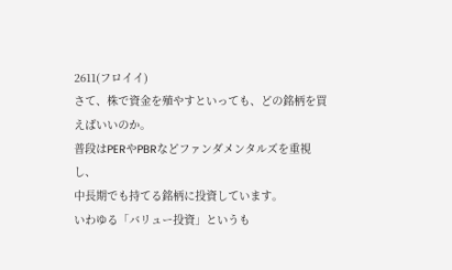2611(フロイイ)
さて、株で資金を殖やすといっても、どの銘柄を買えばいいのか。
普段はPERやPBRなどファンダメンタルズを重視し、
中長期でも持てる銘柄に投資しています。
いわゆる「バリュー投資」というも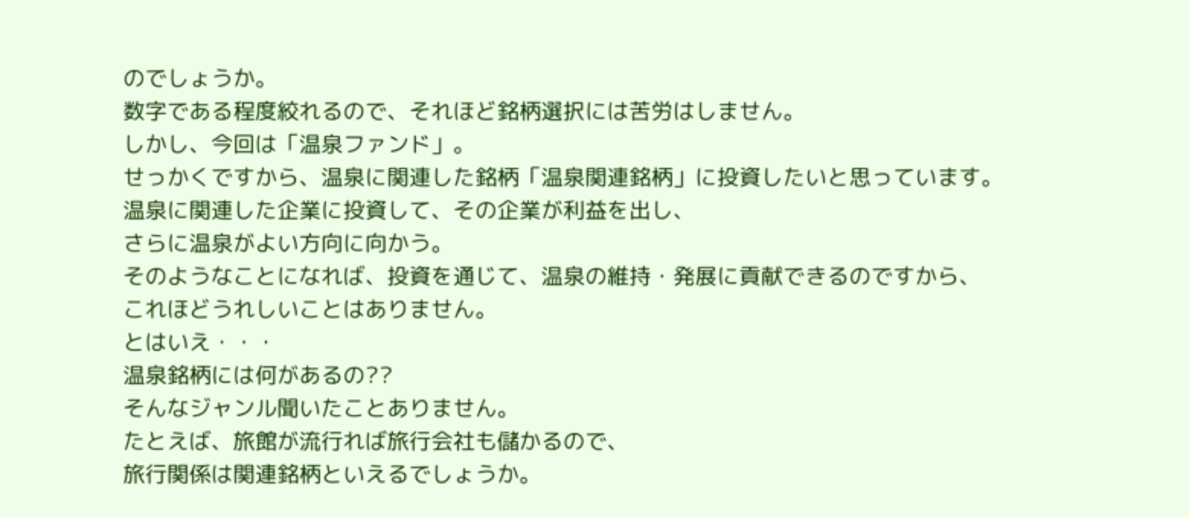のでしょうか。
数字である程度絞れるので、それほど銘柄選択には苦労はしません。
しかし、今回は「温泉ファンド」。
せっかくですから、温泉に関連した銘柄「温泉関連銘柄」に投資したいと思っています。
温泉に関連した企業に投資して、その企業が利益を出し、
さらに温泉がよい方向に向かう。
そのようなことになれば、投資を通じて、温泉の維持・発展に貢献できるのですから、
これほどうれしいことはありません。
とはいえ・・・
温泉銘柄には何があるの??
そんなジャンル聞いたことありません。
たとえば、旅館が流行れば旅行会社も儲かるので、
旅行関係は関連銘柄といえるでしょうか。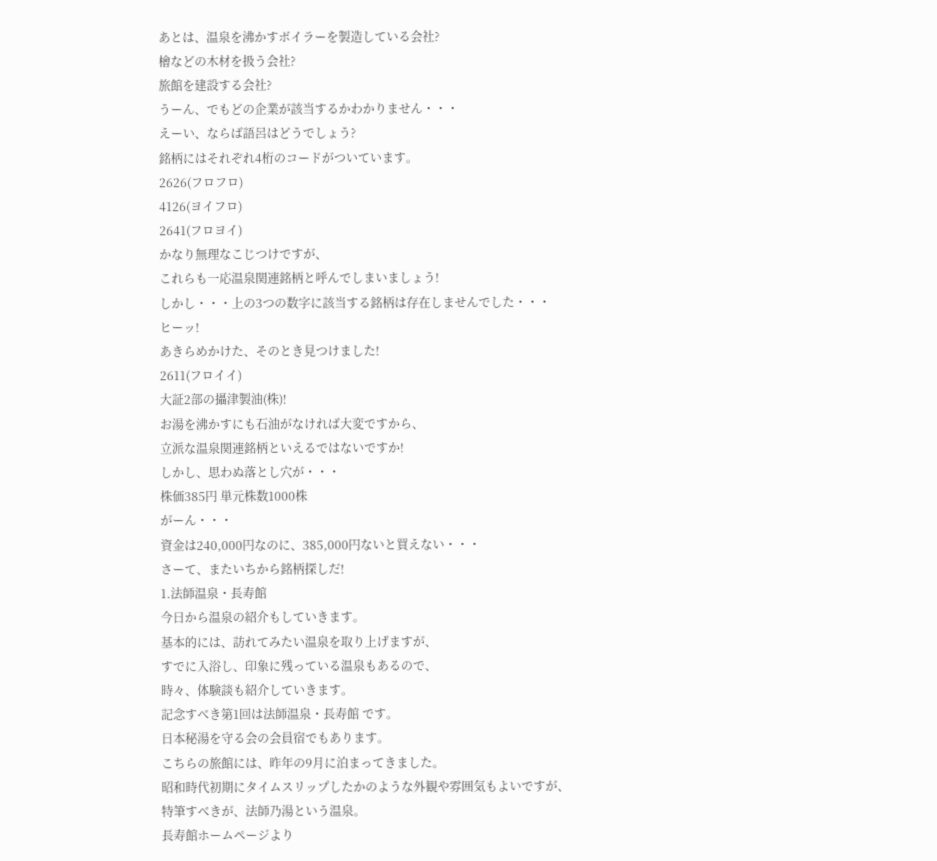あとは、温泉を沸かすボイラーを製造している会社?
檜などの木材を扱う会社?
旅館を建設する会社?
うーん、でもどの企業が該当するかわかりません・・・
えーい、ならば語呂はどうでしょう?
銘柄にはそれぞれ4桁のコードがついています。
2626(フロフロ)
4126(ヨイフロ)
2641(フロヨイ)
かなり無理なこじつけですが、
これらも一応温泉関連銘柄と呼んでしまいましょう!
しかし・・・上の3つの数字に該当する銘柄は存在しませんでした・・・
ヒーッ!
あきらめかけた、そのとき見つけました!
2611(フロイイ)
大証2部の攝津製油(株)!
お湯を沸かすにも石油がなければ大変ですから、
立派な温泉関連銘柄といえるではないですか!
しかし、思わぬ落とし穴が・・・
株価385円 単元株数1000株
がーん・・・
資金は240,000円なのに、385,000円ないと買えない・・・
さーて、またいちから銘柄探しだ!
1.法師温泉・長寿館
今日から温泉の紹介もしていきます。
基本的には、訪れてみたい温泉を取り上げますが、
すでに入浴し、印象に残っている温泉もあるので、
時々、体験談も紹介していきます。
記念すべき第1回は法師温泉・長寿館 です。
日本秘湯を守る会の会員宿でもあります。
こちらの旅館には、昨年の9月に泊まってきました。
昭和時代初期にタイムスリップしたかのような外観や雰囲気もよいですが、
特筆すべきが、法師乃湯という温泉。
長寿館ホームページより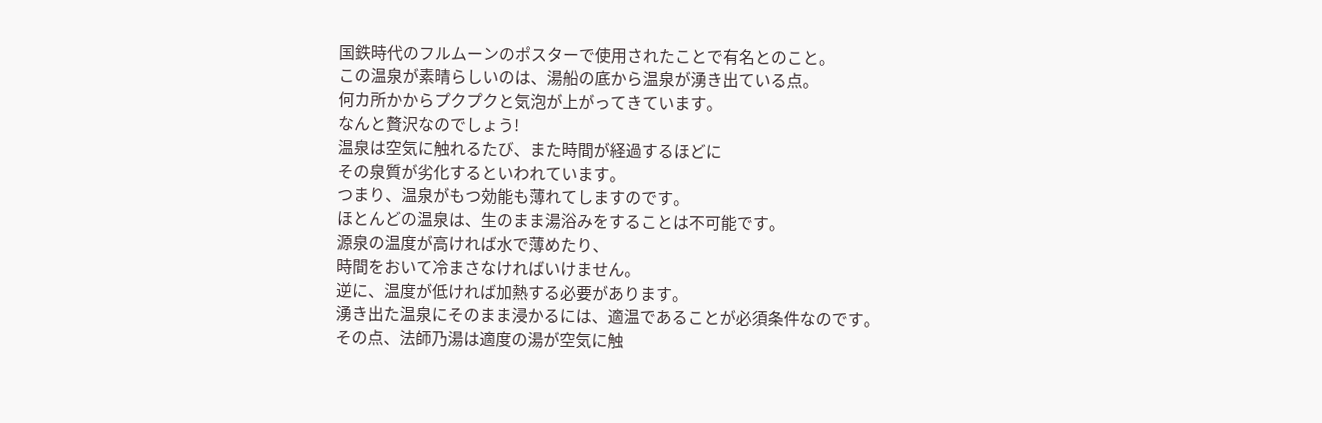国鉄時代のフルムーンのポスターで使用されたことで有名とのこと。
この温泉が素晴らしいのは、湯船の底から温泉が湧き出ている点。
何カ所かからプクプクと気泡が上がってきています。
なんと贅沢なのでしょう!
温泉は空気に触れるたび、また時間が経過するほどに
その泉質が劣化するといわれています。
つまり、温泉がもつ効能も薄れてしますのです。
ほとんどの温泉は、生のまま湯浴みをすることは不可能です。
源泉の温度が高ければ水で薄めたり、
時間をおいて冷まさなければいけません。
逆に、温度が低ければ加熱する必要があります。
湧き出た温泉にそのまま浸かるには、適温であることが必須条件なのです。
その点、法師乃湯は適度の湯が空気に触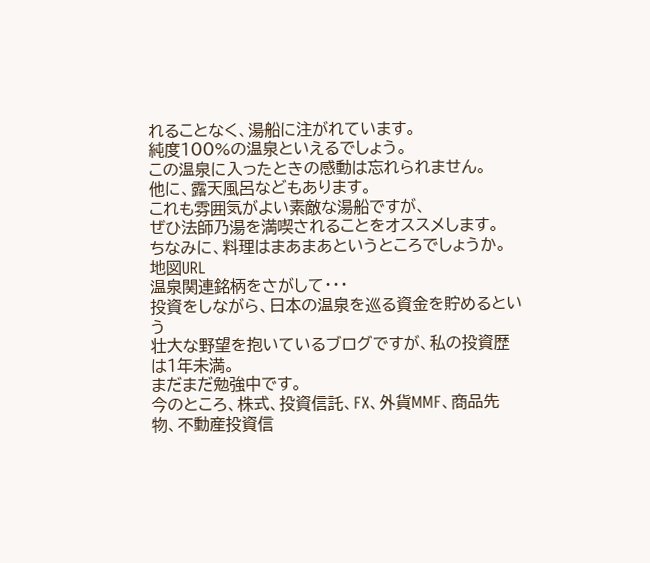れることなく、湯船に注がれています。
純度100%の温泉といえるでしょう。
この温泉に入ったときの感動は忘れられません。
他に、露天風呂などもあります。
これも雰囲気がよい素敵な湯船ですが、
ぜひ法師乃湯を満喫されることをオススメします。
ちなみに、料理はまあまあというところでしょうか。
地図URL
温泉関連銘柄をさがして・・・
投資をしながら、日本の温泉を巡る資金を貯めるという
壮大な野望を抱いているブログですが、私の投資歴は1年未満。
まだまだ勉強中です。
今のところ、株式、投資信託、FX、外貨MMF、商品先物、不動産投資信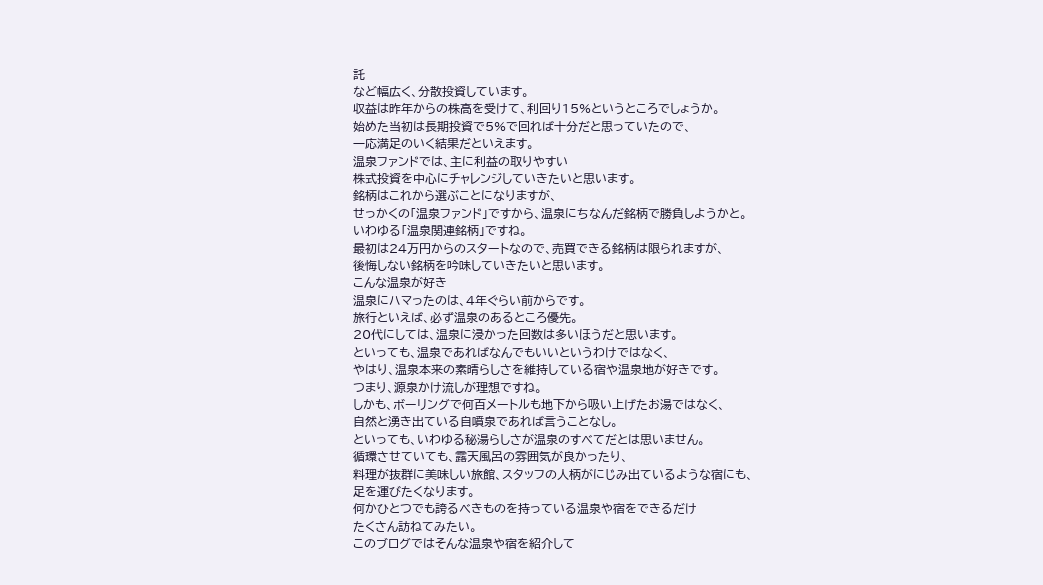託
など幅広く、分散投資しています。
収益は昨年からの株高を受けて、利回り15%というところでしょうか。
始めた当初は長期投資で5%で回れば十分だと思っていたので、
一応満足のいく結果だといえます。
温泉ファンドでは、主に利益の取りやすい
株式投資を中心にチャレンジしていきたいと思います。
銘柄はこれから選ぶことになりますが、
せっかくの「温泉ファンド」ですから、温泉にちなんだ銘柄で勝負しようかと。
いわゆる「温泉関連銘柄」ですね。
最初は24万円からのスタートなので、売買できる銘柄は限られますが、
後悔しない銘柄を吟味していきたいと思います。
こんな温泉が好き
温泉にハマったのは、4年ぐらい前からです。
旅行といえば、必ず温泉のあるところ優先。
20代にしては、温泉に浸かった回数は多いほうだと思います。
といっても、温泉であればなんでもいいというわけではなく、
やはり、温泉本来の素晴らしさを維持している宿や温泉地が好きです。
つまり、源泉かけ流しが理想ですね。
しかも、ボーリングで何百メートルも地下から吸い上げたお湯ではなく、
自然と湧き出ている自噴泉であれば言うことなし。
といっても、いわゆる秘湯らしさが温泉のすべてだとは思いません。
循環させていても、露天風呂の雰囲気が良かったり、
料理が抜群に美味しい旅館、スタッフの人柄がにじみ出ているような宿にも、
足を運びたくなります。
何かひとつでも誇るべきものを持っている温泉や宿をできるだけ
たくさん訪ねてみたい。
このブログではそんな温泉や宿を紹介して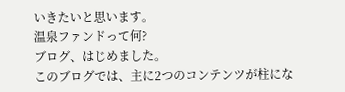いきたいと思います。
温泉ファンドって何?
ブログ、はじめました。
このブログでは、主に2つのコンテンツが柱にな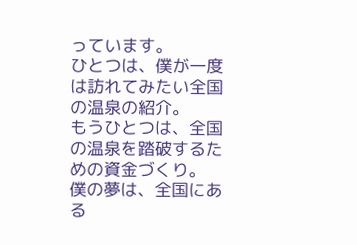っています。
ひとつは、僕が一度は訪れてみたい全国の温泉の紹介。
もうひとつは、全国の温泉を踏破するための資金づくり。
僕の夢は、全国にある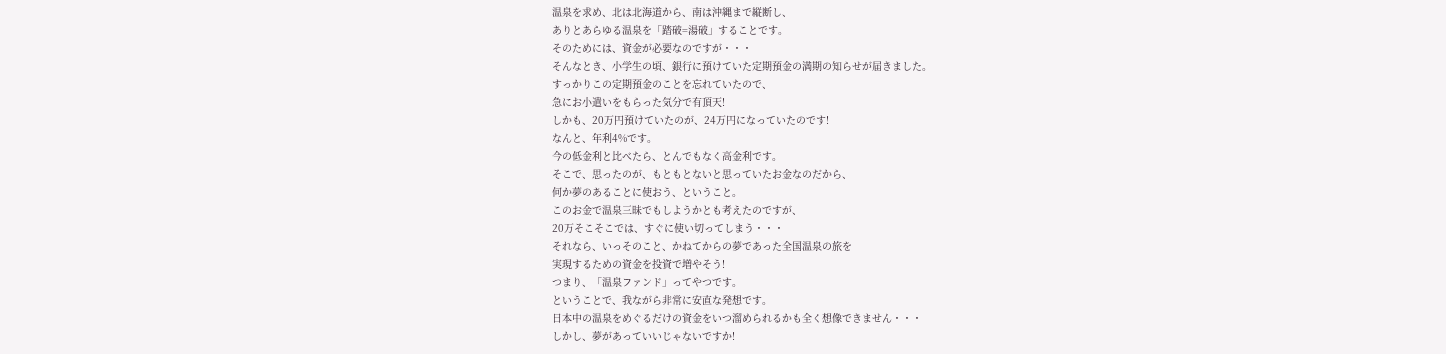温泉を求め、北は北海道から、南は沖縄まで縦断し、
ありとあらゆる温泉を「踏破=湯破」することです。
そのためには、資金が必要なのですが・・・
そんなとき、小学生の頃、銀行に預けていた定期預金の満期の知らせが届きました。
すっかりこの定期預金のことを忘れていたので、
急にお小遣いをもらった気分で有頂天!
しかも、20万円預けていたのが、24万円になっていたのです!
なんと、年利4%です。
今の低金利と比べたら、とんでもなく高金利です。
そこで、思ったのが、もともとないと思っていたお金なのだから、
何か夢のあることに使おう、ということ。
このお金で温泉三昧でもしようかとも考えたのですが、
20万そこそこでは、すぐに使い切ってしまう・・・
それなら、いっそのこと、かねてからの夢であった全国温泉の旅を
実現するための資金を投資で増やそう!
つまり、「温泉ファンド」ってやつです。
ということで、我ながら非常に安直な発想です。
日本中の温泉をめぐるだけの資金をいつ溜められるかも全く想像できません・・・
しかし、夢があっていいじゃないですか!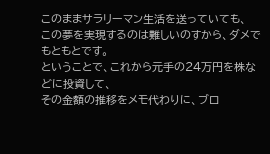このままサラリーマン生活を送っていても、
この夢を実現するのは難しいのすから、ダメでもともとです。
ということで、これから元手の24万円を株などに投資して、
その金額の推移をメモ代わりに、ブロ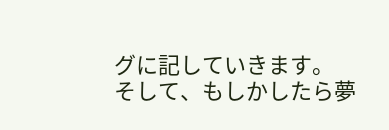グに記していきます。
そして、もしかしたら夢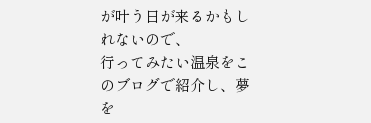が叶う日が来るかもしれないので、
行ってみたい温泉をこのブログで紹介し、夢を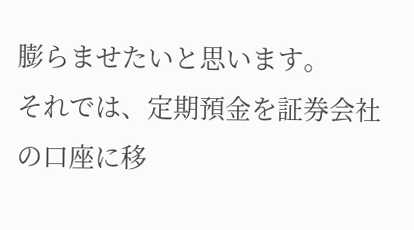膨らませたいと思います。
それでは、定期預金を証券会社の口座に移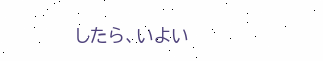したら、いよい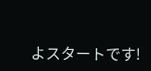よスタートです!